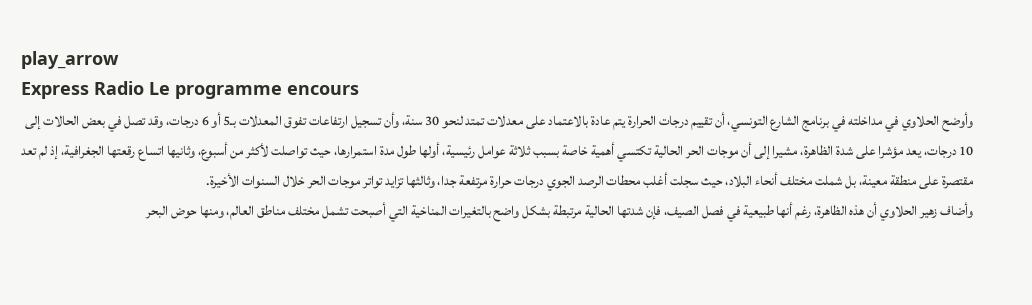play_arrow
Express Radio Le programme encours
وأوضح الحلاوي في مداخلته في برنامج الشارع التونسي، أن تقييم درجات الحرارة يتم عادة بالاعتماد على معدلات تمتد لنحو 30 سنة، وأن تسجيل ارتفاعات تفوق المعدلات بـ5 أو 6 درجات، وقد تصل في بعض الحالات إلى 10 درجات، يعد مؤشرا على شدة الظاهرة، مشيرا إلى أن موجات الحر الحالية تكتسي أهمية خاصة بسبب ثلاثة عوامل رئيسية، أولها طول مدة استمرارها، حيث تواصلت لأكثر من أسبوع، وثانيها اتساع رقعتها الجغرافية، إذ لم تعد مقتصرة على منطقة معينة، بل شملت مختلف أنحاء البلاد، حيث سجلت أغلب محطات الرصد الجوي درجات حرارة مرتفعة جدا، وثالثها تزايد تواتر موجات الحر خلال السنوات الأخيرة.
وأضاف زهير الحلاوي أن هذه الظاهرة، رغم أنها طبيعية في فصل الصيف، فإن شدتها الحالية مرتبطة بشكل واضح بالتغيرات المناخية التي أصبحت تشمل مختلف مناطق العالم، ومنها حوض البحر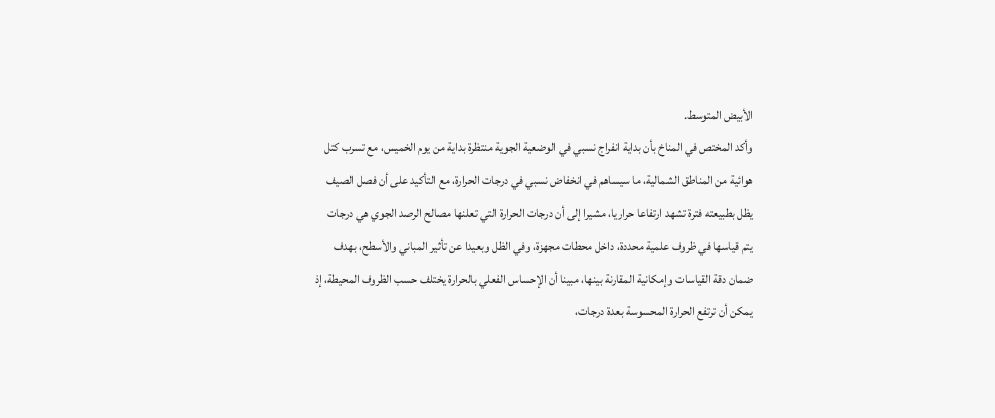الأبيض المتوسط.
وأكد المختص في المناخ بأن بداية انفراج نسبي في الوضعية الجوية منتظرة بداية من يوم الخميس، مع تسرب كتل هوائية من المناطق الشمالية، ما سيساهم في انخفاض نسبي في درجات الحرارة، مع التأكيد على أن فصل الصيف يظل بطبيعته فترة تشهد ارتفاعا حراريا، مشيرا إلى أن درجات الحرارة التي تعلنها مصالح الرصد الجوي هي درجات يتم قياسها في ظروف علمية محددة، داخل محطات مجهزة، وفي الظل وبعيدا عن تأثير المباني والأسطح، بهدف ضمان دقة القياسات وإمكانية المقارنة بينها، مبينا أن الإحساس الفعلي بالحرارة يختلف حسب الظروف المحيطة، إذ يمكن أن ترتفع الحرارة المحسوسة بعدة درجات،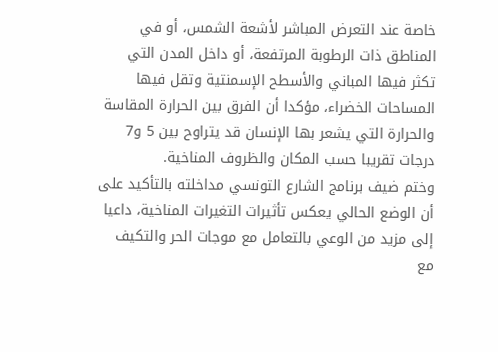خاصة عند التعرض المباشر لأشعة الشمس، أو في المناطق ذات الرطوبة المرتفعة، أو داخل المدن التي تكثر فيها المباني والأسطح الإسمنتية وتقل فيها المساحات الخضراء، مؤكدا أن الفرق بين الحرارة المقاسة والحرارة التي يشعر بها الإنسان قد يتراوح بين 5 و7 درجات تقريبا حسب المكان والظروف المناخية.
وختم ضيف برنامج الشارع التونسي مداخلته بالتأكيد على أن الوضع الحالي يعكس تأثيرات التغيرات المناخية، داعيا إلى مزيد من الوعي بالتعامل مع موجات الحر والتكيف مع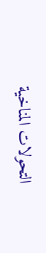التحولات المناخية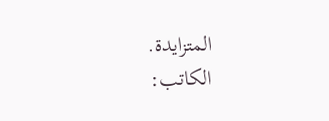المتزايدة.
الكاتب: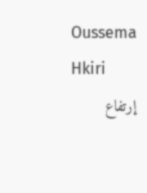Oussema Hkiri
إرتفاع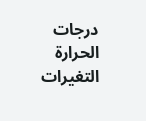درجات الحرارة التغيرات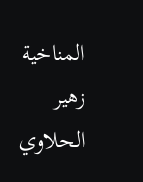المناخية زهير الحلاوي